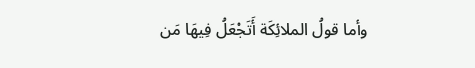وأما قولُ الملائِكَة أَتَجْعَلُ فِيهَا مَن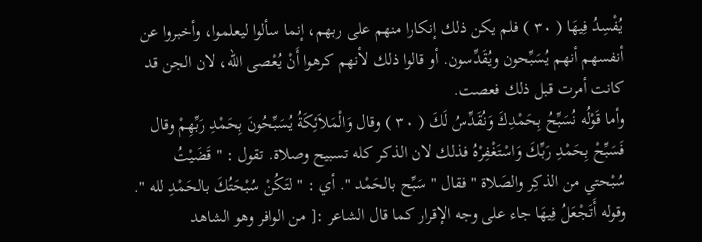يُفْسِدُ فِيهَا ( ٣٠ ) فلم يكن ذلك إنكارا منهم على ربهم، إنما سألوا ليعلموا، وأخبروا عن أنفسهم أنهم يُسَبِّحون ويُقَدِّسون. أو قالوا ذلك لأنهم كرهوا أَنْ يُعْصى الله، لان الجن قد كانت أمرت قبل ذلك فعصت.
وأما قَوْلُه نُسَبِّحُ بِحَمْدِكَ وَنُقَدِّسُ لَكَ ( ٣٠ ) وقال وَالْمَلاَئِكَةُ يُسَبِّحُونَ بِحَمْدِ رَبِّهِمْ وقال فَسَبِّحْ بِحَمْدِ رَبِّكَ وَاسْتَغْفِرْهُ فذلك لان الذكر كله تسبيح وصلاة. تقول : " قَضَيْتُ سُبْحتي من الذكِر والصَلاة " فقال " سَبِّح بالحَمْد ". أي : " لتَكُنْ سُبْحَتُكَ بالحَمْدِ لله ". وقوله أَتَجْعَلُ فِيهَا جاء على وجه الإقرار كما قال الشاعر :[ من الوافر وهو الشاهد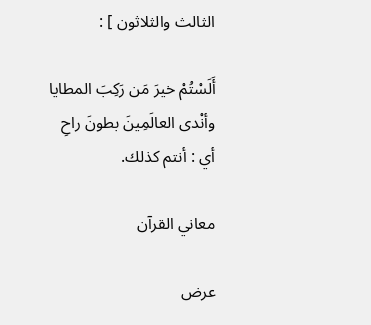الثالث والثلاثون ] :

أَلَسْتُمْ خيرَ مَن رَكِبَ المطايا وأنْدى العالَمِينَ بطونَ راحِ
أي : أنتم كذلك.

معاني القرآن

عرض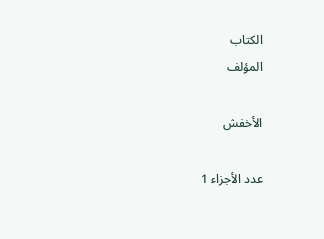الكتاب
المؤلف

الأخفش

عدد الأجزاء 1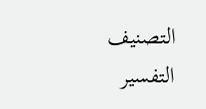التصنيف التفسير